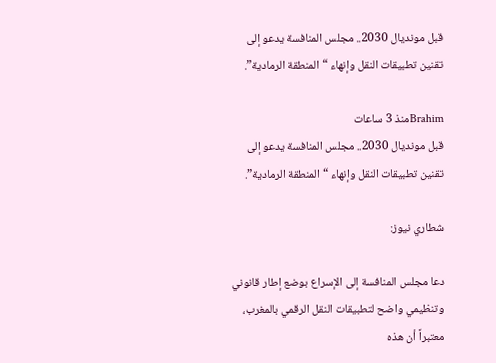قبل مونديال 2030.. مجلس المنافسة يدعو إلى تقنين تطبيقات النقل وإنهاء “المنطقة الرمادية”.

Brahimمنذ 3 ساعات
قبل مونديال 2030.. مجلس المنافسة يدعو إلى تقنين تطبيقات النقل وإنهاء “المنطقة الرمادية”.

شطاري نيوز:

دعا مجلس المنافسة إلى الإسراع بوضع إطار قانوني وتنظيمي واضح لتطبيقات النقل الرقمي بالمغرب، معتبراً أن هذه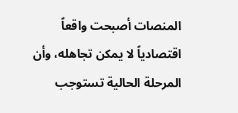المنصات أصبحت واقعاً اقتصادياً لا يمكن تجاهله، وأن المرحلة الحالية تستوجب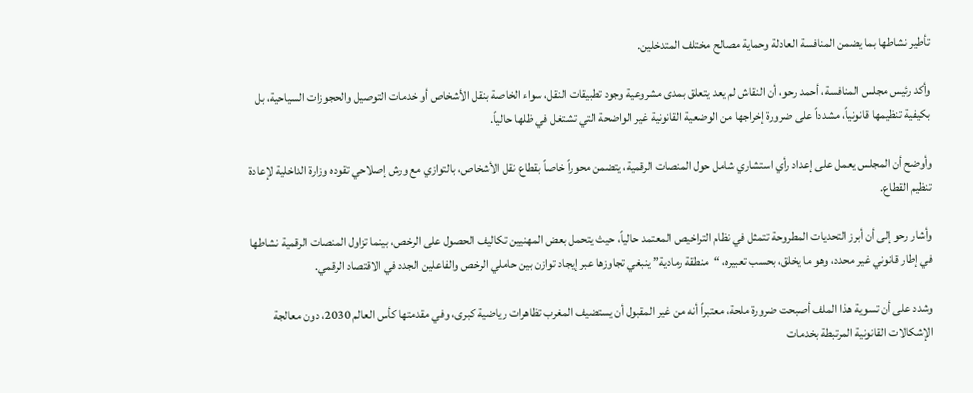تأطير نشاطها بما يضمن المنافسة العادلة وحماية مصالح مختلف المتدخلين.

وأكد رئيس مجلس المنافسة، أحمد رحو، أن النقاش لم يعد يتعلق بمدى مشروعية وجود تطبيقات النقل، سواء الخاصة بنقل الأشخاص أو خدمات التوصيل والحجوزات السياحية، بل بكيفية تنظيمها قانونياً، مشدداً على ضرورة إخراجها من الوضعية القانونية غير الواضحة التي تشتغل في ظلها حالياً.

وأوضح أن المجلس يعمل على إعداد رأي استشاري شامل حول المنصات الرقمية، يتضمن محوراً خاصاً بقطاع نقل الأشخاص، بالتوازي مع ورش إصلاحي تقوده وزارة الداخلية لإعادة تنظيم القطاع.

وأشار رحو إلى أن أبرز التحديات المطروحة تتمثل في نظام التراخيص المعتمد حالياً، حيث يتحمل بعض المهنيين تكاليف الحصول على الرخص، بينما تزاول المنصات الرقمية نشاطها في إطار قانوني غير محدد، وهو ما يخلق، بحسب تعبيره، “منطقة رمادية” ينبغي تجاوزها عبر إيجاد توازن بين حاملي الرخص والفاعلين الجدد في الاقتصاد الرقمي.

وشدد على أن تسوية هذا الملف أصبحت ضرورة ملحة، معتبراً أنه من غير المقبول أن يستضيف المغرب تظاهرات رياضية كبرى، وفي مقدمتها كأس العالم 2030، دون معالجة الإشكالات القانونية المرتبطة بخدمات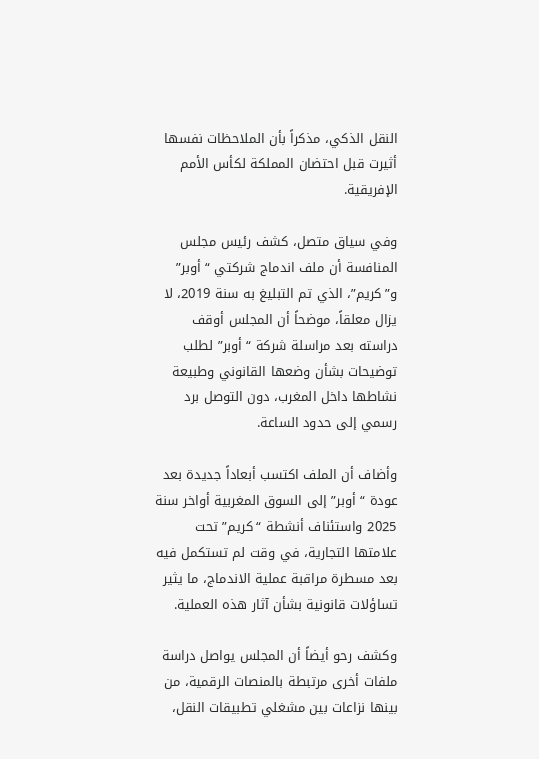النقل الذكي، مذكراً بأن الملاحظات نفسها أثيرت قبل احتضان المملكة لكأس الأمم الإفريقية.

وفي سياق متصل، كشف رئيس مجلس المنافسة أن ملف اندماج شركتي “أوبر” و”كريم”، الذي تم التبليغ به سنة 2019، لا يزال معلقاً، موضحاً أن المجلس أوقف دراسته بعد مراسلة شركة “أوبر” لطلب توضيحات بشأن وضعها القانوني وطبيعة نشاطها داخل المغرب، دون التوصل برد رسمي إلى حدود الساعة.

وأضاف أن الملف اكتسب أبعاداً جديدة بعد عودة “أوبر” إلى السوق المغربية أواخر سنة 2025 واستئناف أنشطة “كريم” تحت علامتها التجارية، في وقت لم تستكمل فيه بعد مسطرة مراقبة عملية الاندماج، ما يثير تساؤلات قانونية بشأن آثار هذه العملية.

وكشف رحو أيضاً أن المجلس يواصل دراسة ملفات أخرى مرتبطة بالمنصات الرقمية، من بينها نزاعات بين مشغلي تطبيقات النقل،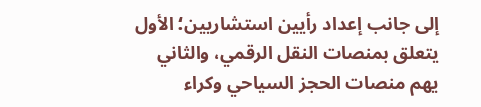إلى جانب إعداد رأيين استشاريين؛ الأول يتعلق بمنصات النقل الرقمي، والثاني يهم منصات الحجز السياحي وكراء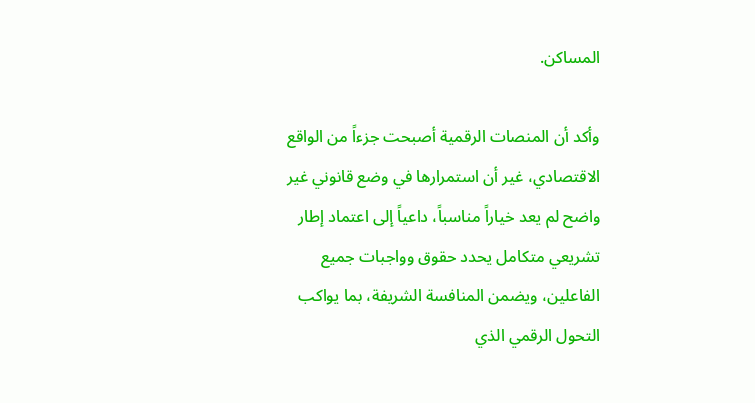المساكن.

وأكد أن المنصات الرقمية أصبحت جزءاً من الواقع الاقتصادي، غير أن استمرارها في وضع قانوني غير واضح لم يعد خياراً مناسباً، داعياً إلى اعتماد إطار تشريعي متكامل يحدد حقوق وواجبات جميع الفاعلين، ويضمن المنافسة الشريفة، بما يواكب التحول الرقمي الذي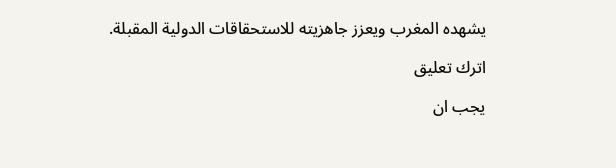يشهده المغرب ويعزز جاهزيته للاستحقاقات الدولية المقبلة.

اترك تعليق

يجب ان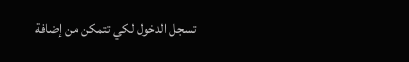تسجل الدخول لكي تتمكن من إضافة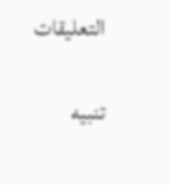التعليقات

تنبيه